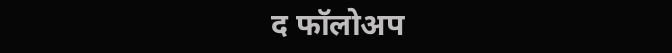द फॉलोअप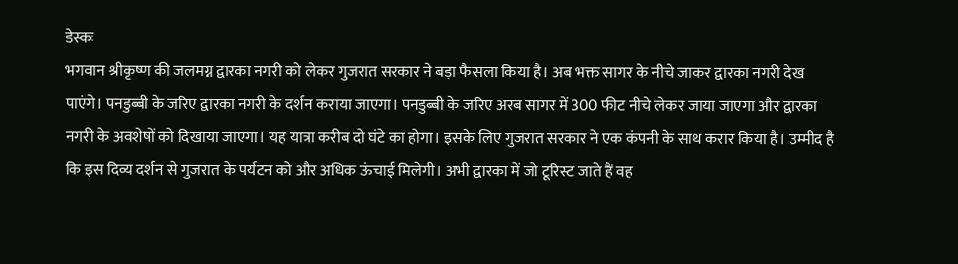डेस्कः
भगवान श्रीकृष्ण की जलमग्न द्वारका नगरी को लेकर गुजरात सरकार ने बड़ा फैसला किया है। अब भक्त सागर के नीचे जाकर द्वारका नगरी देख पाएंगे। पनडुब्बी के जरिए द्वारका नगरी के दर्शन कराया जाएगा। पनडुब्बी के जरिए अरब सागर में 300 फीट नीचे लेकर जाया जाएगा और द्वारका नगरी के अवशेषों को दिखाया जाएगा। यह यात्रा करीब दो घंटे का होगा। इसके लिए गुजरात सरकार ने एक कंपनी के साथ करार किया है। उम्मीद है कि इस दिव्य दर्शन से गुजरात के पर्यटन को और अधिक ऊंचाई मिलेगी। अभी द्वारका में जो टूरिस्ट जाते हैं वह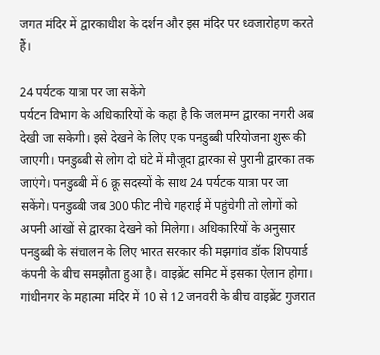जगत मंदिर में द्वारकाधीश के दर्शन और इस मंदिर पर ध्वजारोहण करते हैं।

24 पर्यटक यात्रा पर जा सकेंगे
पर्यटन विभाग के अधिकारियों के कहा है कि जलमग्न द्वारका नगरी अब देखी जा सकेगी। इसे देखने के लिए एक पनडुब्बी परियोजना शुरू की जाएगी। पनडुब्बी से लोग दो घंटे में मौजूदा द्वारका से पुरानी द्वारका तक जाएंगे। पनडुब्बी में 6 क्रू सदस्यों के साथ 24 पर्यटक यात्रा पर जा सकेंगे। पनडुब्बी जब 300 फीट नीचे गहराई में पहुंचेगी तो लोगों को अपनी आंखों से द्वारका देखने को मिलेगा। अधिकारियों के अनुसार पनडुब्बी के संचालन के लिए भारत सरकार की मझगांव डॉक शिपयार्ड कंपनी के बीच समझौता हुआ है। वाइब्रेंट समिट में इसका ऐलान होगा। गांधीनगर के महात्मा मंदिर में 10 से 12 जनवरी के बीच वाइब्रेंट गुजरात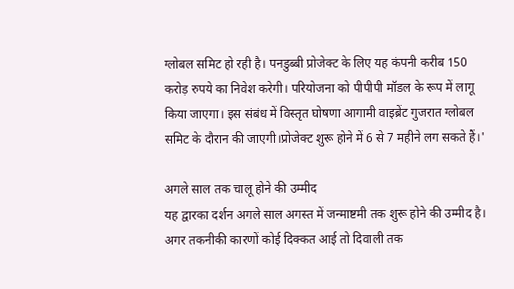ग्लोबल समिट हो रही है। पनडुब्बी प्रोजेक्ट के लिए यह कंपनी करीब 150 करोड़ रुपये का निवेश करेगी। परियोजना को पीपीपी मॉडल के रूप में लागू किया जाएगा। इस संबंध में विस्तृत घोषणा आगामी वाइब्रेंट गुजरात ग्लोबल समिट के दौरान की जाएगी।प्रोजेक्ट शुरू होने में 6 से 7 महीने लग सकते हैं।'

अगले साल तक चालू होने की उम्मीद
यह द्वारका दर्शन अगले साल अगस्त में जन्माष्टमी तक शुरू होने की उम्मीद है। अगर तकनीकी कारणों कोई दिक्कत आई तो दिवाली तक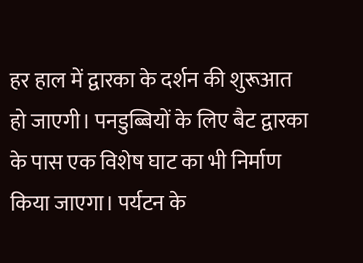हर हाल में द्वारका के दर्शन की शुरूआत हो जाएगी। पनडुब्बियों के लिए बैट द्वारका के पास एक विशेष घाट का भी निर्माण किया जाएगा। पर्यटन के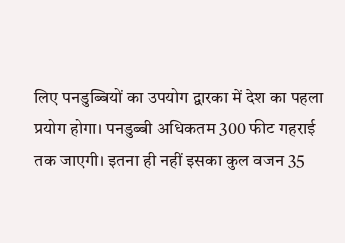लिए पनडुब्बियों का उपयोग द्वारका में देश का पहला प्रयोग होगा। पनडुब्बी अधिकतम 300 फीट गहराई तक जाएगी। इतना ही नहीं इसका कुल वजन 35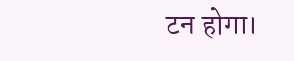टन होगा।